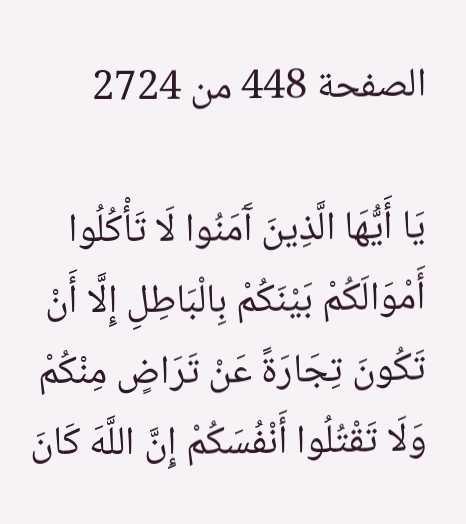الصفحة 448 من 2724

يَا أَيُّهَا الَّذِينَ آَمَنُوا لَا تَأْكُلُوا أَمْوَالَكُمْ بَيْنَكُمْ بِالْبَاطِلِ إِلَّا أَنْ تَكُونَ تِجَارَةً عَنْ تَرَاضٍ مِنْكُمْ وَلَا تَقْتُلُوا أَنْفُسَكُمْ إِنَّ اللَّهَ كَانَ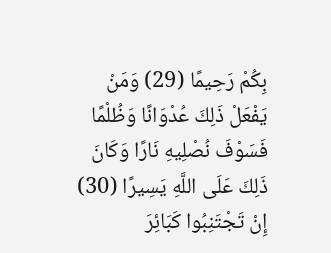بِكُمْ رَحِيمًا (29) وَمَنْ يَفْعَلْ ذَلِكَ عُدْوَانًا وَظُلْمًا فَسَوْفَ نُصْلِيهِ نَارًا وَكَانَ ذَلِكَ عَلَى اللَّهِ يَسِيرًا (30) إِنْ تَجْتَنِبُوا كَبَائِرَ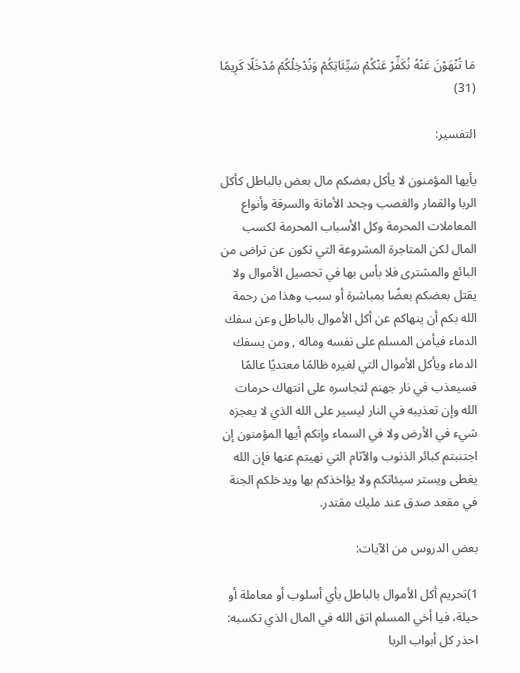مَا تُنْهَوْنَ عَنْهُ نُكَفِّرْ عَنْكُمْ سَيِّئَاتِكُمْ وَنُدْخِلْكُمْ مُدْخَلًا كَرِيمًا (31)

التفسير:

يأيها المؤمنون لا يأكل بعضكم مال بعض بالباطل كأكل الربا والقمار والغصب وجحد الأمانة والسرقة وأنواع المعاملات المحرمة وكل الأسباب المحرمة لكسب المال لكن المتاجرة المشروعة التي تكون عن تراض من البائع والمشترى فلا بأس بها في تحصيل الأموال ولا يقتل بعضكم بعضًا بمباشرة أو سبب وهذا من رحمة الله بكم أن ينهاكم عن أكل الأموال بالباطل وعن سفك الدماء فيأمن المسلم على نفسه وماله , ومن يسفك الدماء ويأكل الأموال التي لغيره ظالمًا معتديًا عالمًا فسيعذب في نار جهنم لتجاسره على انتهاك حرمات الله وإن تعذيبه في النار ليسير على الله الذي لا يعجزه شيء في الأرض ولا في السماء وإنكم أيها المؤمنون إن اجتنبتم كبائر الذنوب والآثام التي نهيتم عنها فإن الله يغطى ويستر سيئاتكم ولا يؤاخذكم بها ويدخلكم الجنة في مقعد صدق عند مليك مقتدر.

بعض الدروس من الآيات:

1)تحريم أكل الأموال بالباطل بأي أسلوب أو معاملة أو حيلة، فيا أخي المسلم اتق الله في المال الذي تكسبه: احذر كل أبواب الربا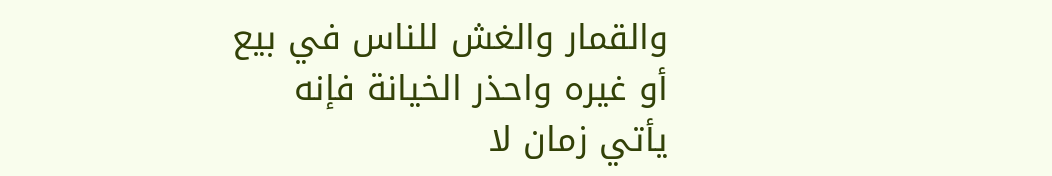والقمار والغش للناس في بيع أو غيره واحذر الخيانة فإنه يأتي زمان لا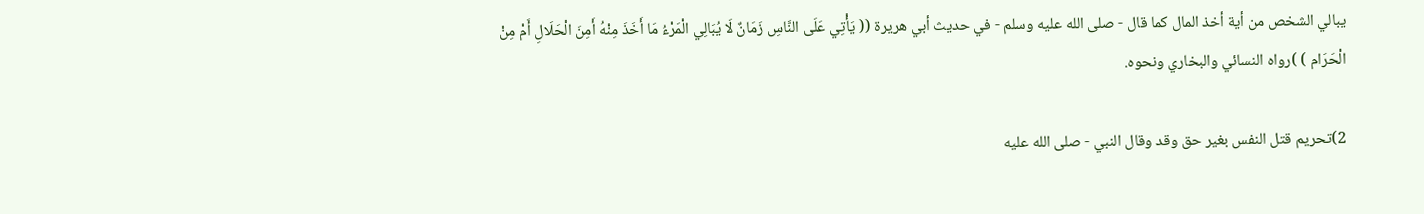يبالي الشخص من أية أخذ المال كما قال - صلى الله عليه وسلم - في حديث أبي هريرة (( يَأْتِي عَلَى النَّاسِ زَمَانٌ لَا يُبَالِي الْمَرْءُ مَا أَخَذَ مِنْهُ أَمِنَ الْحَلَالِ أَمْ مِنْ الْحَرَام ) )رواه النسائي والبخاري ونحوه.

2)تحريم قتل النفس بغير حق وقد وقال النبي - صلى الله عليه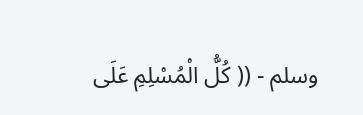وسلم - (( كُلُّ الْمُسْلِمِ عَلَى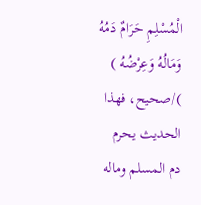الْمُسْلِمِ حَرَامٌ دَمُهُ وَمَالُهُ وَعِرْضُهُ ) )/صحيح، فهذا الحديث يحرم دم المسلم وماله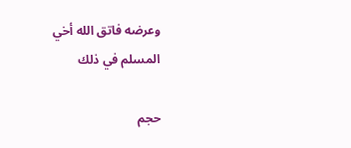وعرضه فاتق الله أخي المسلم في ذلك

حجم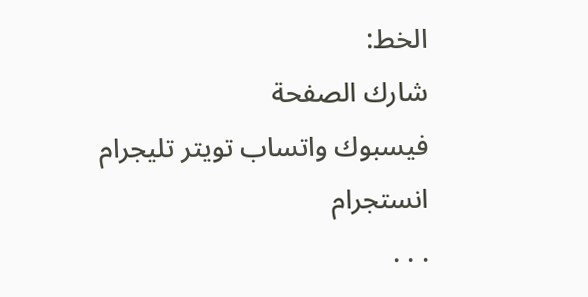الخط:
شارك الصفحة
فيسبوك واتساب تويتر تليجرام انستجرام
. . .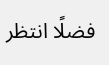فضلًا انتظر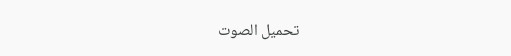تحميل الصوت